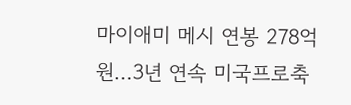마이애미 메시 연봉 278억원…3년 연속 미국프로축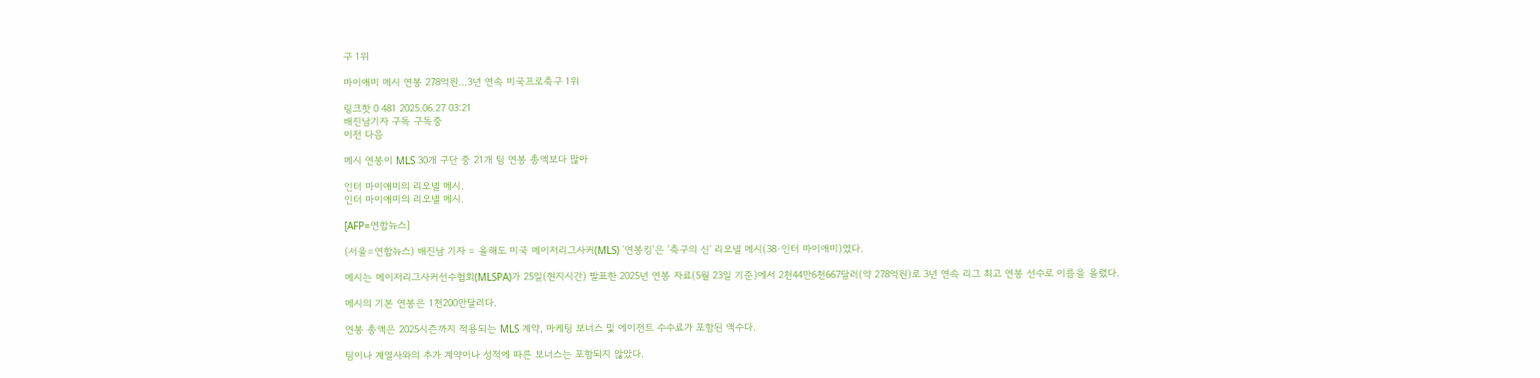구 1위

마이애미 메시 연봉 278억원…3년 연속 미국프로축구 1위

링크핫 0 481 2025.06.27 03:21
배진남기자 구독 구독중
이전 다음

메시 연봉이 MLS 30개 구단 중 21개 팀 연봉 총액보다 많아

인터 마이애미의 리오넬 메시.
인터 마이애미의 리오넬 메시.

[AFP=연합뉴스]

(서울=연합뉴스) 배진남 기자 = 올해도 미국 메이저리그사커(MLS) '연봉킹'은 '축구의 신' 리오넬 메시(38·인터 마이애미)였다.

메시는 메이저리그사커선수협회(MLSPA)가 25일(현지시간) 발표한 2025년 연봉 자료(5월 23일 기준)에서 2천44만6천667달러(약 278억원)로 3년 연속 리그 최고 연봉 선수로 이름을 올렸다.

메시의 기본 연봉은 1천200만달러다.

연봉 총액은 2025시즌까지 적용되는 MLS 계약, 마케팅 보너스 및 에이전트 수수료가 포함된 액수다.

팀이나 계열사와의 추가 계약이나 성적에 따른 보너스는 포함되지 않았다.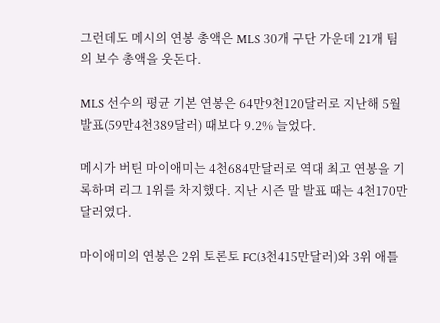그런데도 메시의 연봉 총액은 MLS 30개 구단 가운데 21개 팀의 보수 총액을 웃돈다.

MLS 선수의 평균 기본 연봉은 64만9천120달러로 지난해 5월 발표(59만4천389달러) 때보다 9.2% 늘었다.

메시가 버틴 마이애미는 4천684만달러로 역대 최고 연봉을 기록하며 리그 1위를 차지했다. 지난 시즌 말 발표 때는 4천170만 달러였다.

마이애미의 연봉은 2위 토론토 FC(3천415만달러)와 3위 애틀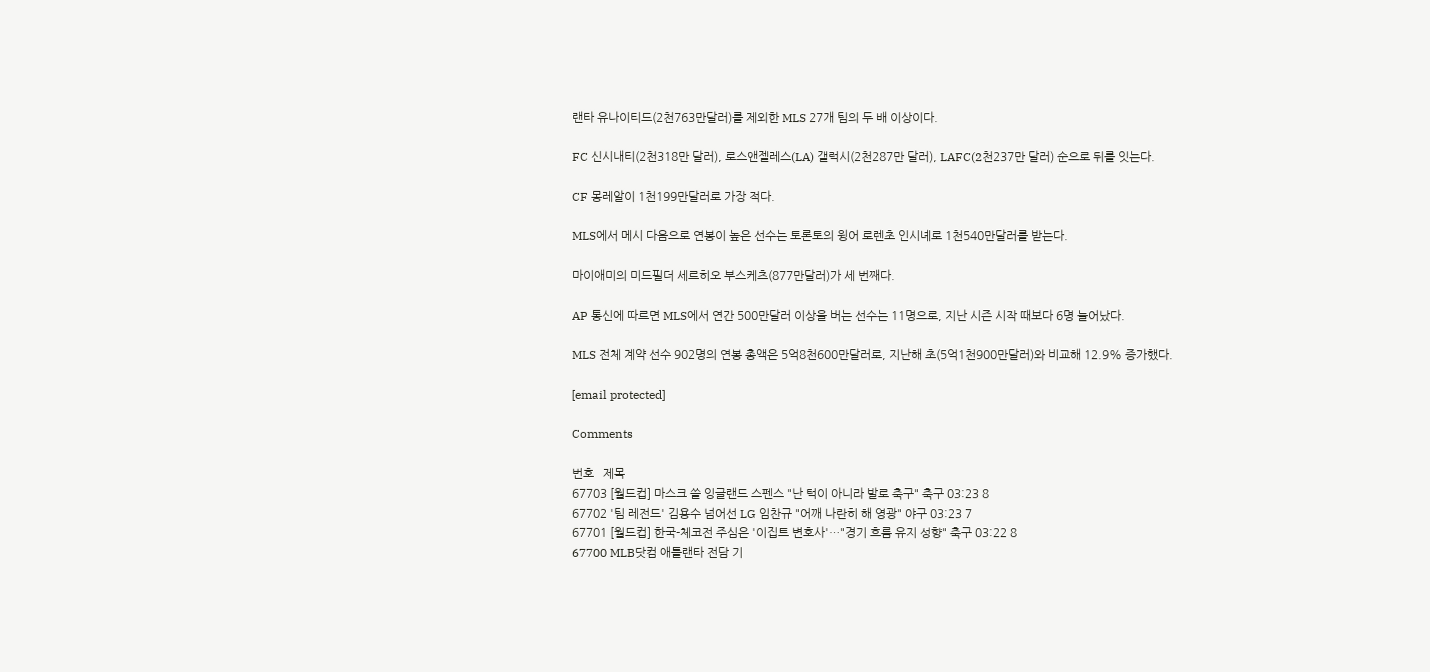랜타 유나이티드(2천763만달러)를 제외한 MLS 27개 팀의 두 배 이상이다.

FC 신시내티(2천318만 달러), 로스앤젤레스(LA) 갤럭시(2천287만 달러), LAFC(2천237만 달러) 순으로 뒤를 잇는다.

CF 몽레알이 1천199만달러로 가장 적다.

MLS에서 메시 다음으로 연봉이 높은 선수는 토론토의 윙어 로렌초 인시녜로 1천540만달러를 받는다.

마이애미의 미드필더 세르히오 부스케츠(877만달러)가 세 번째다.

AP 통신에 따르면 MLS에서 연간 500만달러 이상을 버는 선수는 11명으로, 지난 시즌 시작 때보다 6명 늘어났다.

MLS 전체 계약 선수 902명의 연봉 총액은 5억8천600만달러로, 지난해 초(5억1천900만달러)와 비교해 12.9% 증가했다.

[email protected]

Comments

번호   제목
67703 [월드컵] 마스크 쓸 잉글랜드 스펜스 "난 턱이 아니라 발로 축구" 축구 03:23 8
67702 '팀 레전드' 김용수 넘어선 LG 임찬규 "어깨 나란히 해 영광" 야구 03:23 7
67701 [월드컵] 한국-체코전 주심은 '이집트 변호사'…"경기 흐름 유지 성향" 축구 03:22 8
67700 MLB닷컴 애틀랜타 전담 기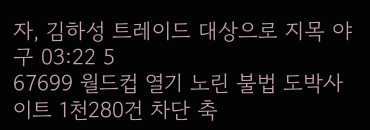자, 김하성 트레이드 대상으로 지목 야구 03:22 5
67699 월드컵 열기 노린 불법 도박사이트 1천280건 차단 축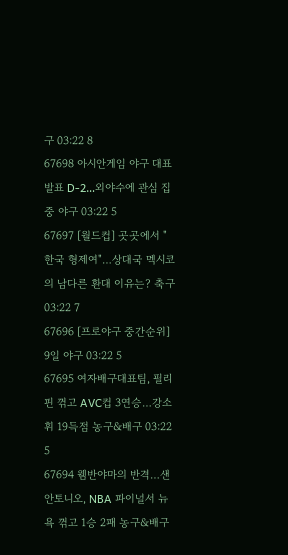구 03:22 8
67698 아시안게임 야구 대표 발표 D-2…외야수에 관심 집중 야구 03:22 5
67697 [월드컵] 곳곳에서 "한국 형제여"…상대국 멕시코의 남다른 환대 이유는? 축구 03:22 7
67696 [프로야구 중간순위] 9일 야구 03:22 5
67695 여자배구대표팀, 필리핀 꺾고 AVC컵 3연승…강소휘 19득점 농구&배구 03:22 5
67694 웸반야마의 반격…샌안토니오, NBA 파이널서 뉴욕 꺾고 1승 2패 농구&배구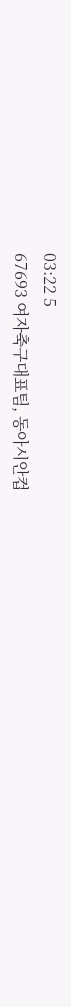03:22 5
67693 여자축구대표팀, 동아시안컵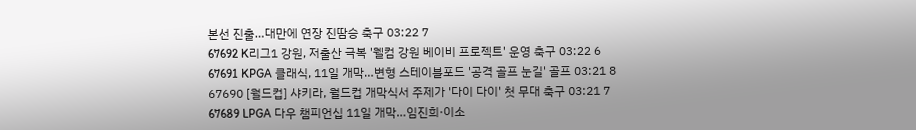본선 진출…대만에 연장 진땀승 축구 03:22 7
67692 K리그1 강원, 저출산 극복 '웰컴 강원 베이비 프로젝트' 운영 축구 03:22 6
67691 KPGA 클래식, 11일 개막…변형 스테이블포드 '공격 골프 눈길' 골프 03:21 8
67690 [월드컵] 샤키라, 월드컵 개막식서 주제가 '다이 다이' 첫 무대 축구 03:21 7
67689 LPGA 다우 챔피언십 11일 개막…임진희·이소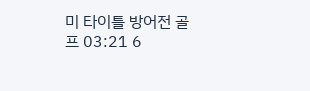미 타이틀 방어전 골프 03:21 6